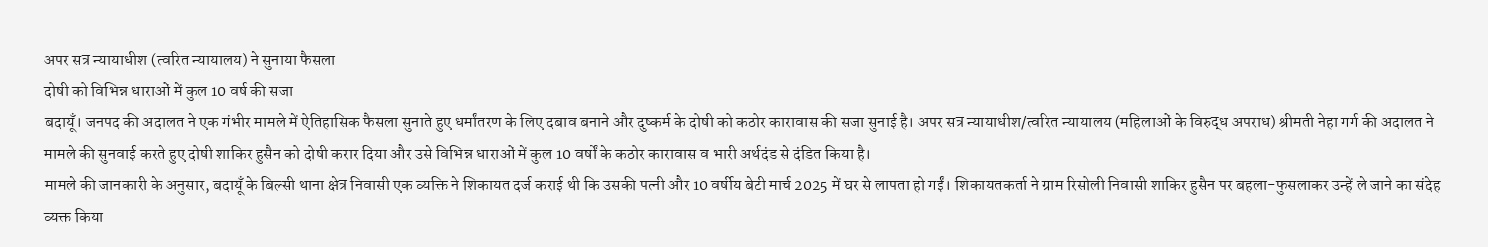अपर सत्र न्यायाधीश (त्वरित न्यायालय) ने सुनाया फैसला
दोषी को विभिन्न धाराओं में कुल 10 वर्ष की सजा
बदायूँ। जनपद की अदालत ने एक गंभीर मामले में ऐतिहासिक फैसला सुनाते हुए धर्मांतरण के लिए दबाव बनाने और दुष्कर्म के दोषी को कठोर कारावास की सजा सुनाई है। अपर सत्र न्यायाधीश/त्वरित न्यायालय (महिलाओं के विरुद्ध अपराध) श्रीमती नेहा गर्ग की अदालत ने मामले की सुनवाई करते हुए दोषी शाकिर हुसैन को दोषी करार दिया और उसे विभिन्न धाराओं में कुल 10 वर्षों के कठोर कारावास व भारी अर्थदंड से दंडित किया है।
मामले की जानकारी के अनुसार, बदायूँ के बिल्सी थाना क्षेत्र निवासी एक व्यक्ति ने शिकायत दर्ज कराई थी कि उसकी पत्नी और 10 वर्षीय बेटी मार्च 2025 में घर से लापता हो गईं। शिकायतकर्ता ने ग्राम रिसोली निवासी शाकिर हुसैन पर बहला-फुसलाकर उन्हें ले जाने का संदेह व्यक्त किया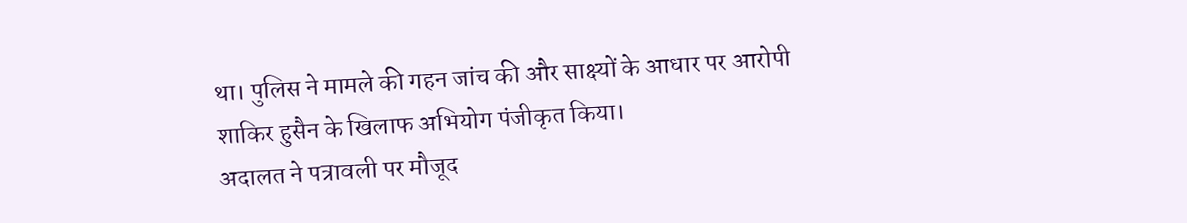था। पुलिस ने मामले की गहन जांच की और साक्ष्यों के आधार पर आरोपी शाकिर हुसैन के खिलाफ अभियोग पंजीकृत किया।
अदालत ने पत्रावली पर मौजूद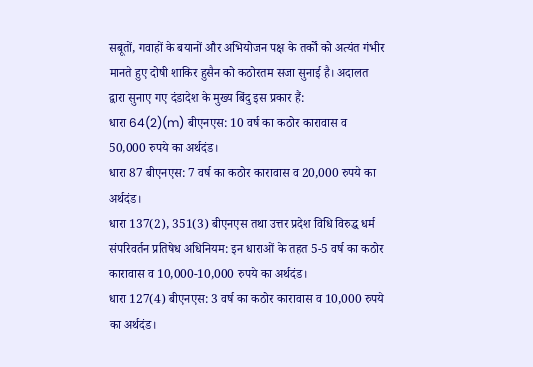सबूतों, गवाहों के बयानों और अभियोजन पक्ष के तर्कों को अत्यंत गंभीर मानते हुए दोषी शाकिर हुसैन को कठोरतम सजा सुनाई है। अदालत द्वारा सुनाए गए दंडादेश के मुख्य बिंदु इस प्रकार हैं:
धारा 64(2)(m) बीएनएस: 10 वर्ष का कठोर कारावास व 50,000 रुपये का अर्थदंड।
धारा 87 बीएनएस: 7 वर्ष का कठोर कारावास व 20,000 रुपये का अर्थदंड।
धारा 137(2), 351(3) बीएनएस तथा उत्तर प्रदेश विधि विरुद्ध धर्म संपरिवर्तन प्रतिषेध अधिनियम: इन धाराओं के तहत 5-5 वर्ष का कठोर कारावास व 10,000-10,000 रुपये का अर्थदंड।
धारा 127(4) बीएनएस: 3 वर्ष का कठोर कारावास व 10,000 रुपये का अर्थदंड।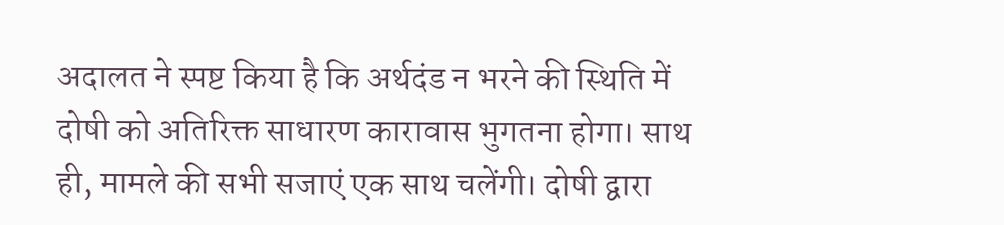अदालत ने स्पष्ट किया है कि अर्थदंड न भरने की स्थिति में दोषी को अतिरिक्त साधारण कारावास भुगतना होगा। साथ ही, मामले की सभी सजाएं एक साथ चलेंगी। दोषी द्वारा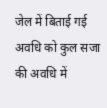जेल में बिताई गई अवधि को कुल सजा की अवधि में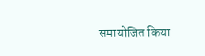समायोजित किया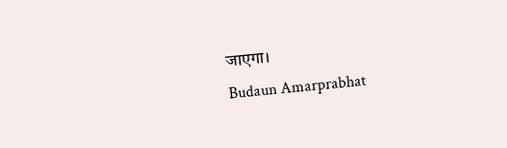जाएगा।
Budaun Amarprabhat